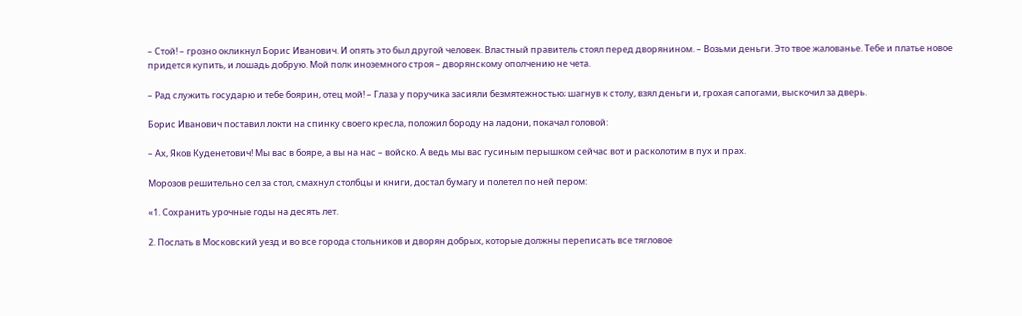– Стой! – грозно окликнул Борис Иванович. И опять это был другой человек. Властный правитель стоял перед дворянином. – Возьми деньги. Это твое жалованье. Тебе и платье новое придется купить, и лошадь добрую. Мой полк иноземного строя – дворянскому ополчению не чета.

– Рад служить государю и тебе боярин, отец мой! – Глаза у поручика засияли безмятежностью; шагнув к столу, взял деньги и, грохая сапогами, выскочил за дверь.

Борис Иванович поставил локти на спинку своего кресла, положил бороду на ладони, покачал головой:

– Ах, Яков Куденетович! Мы вас в бояре, а вы на нас – войско. А ведь мы вас гусиным перышком сейчас вот и расколотим в пух и прах.

Морозов решительно сел за стол, смахнул столбцы и книги, достал бумагу и полетел по ней пером:

«1. Сохранить урочные годы на десять лет.

2. Послать в Московский уезд и во все города стольников и дворян добрых, которые должны переписать все тягловое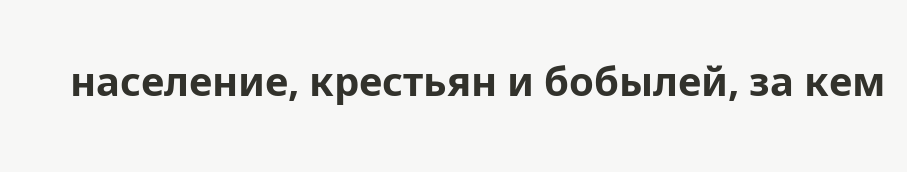население, крестьян и бобылей, за кем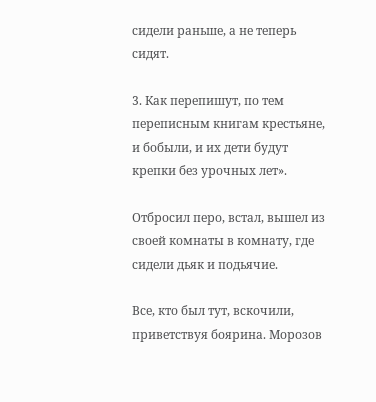сидели раньше, а не теперь сидят.

3. Как перепишут, по тем переписным книгам крестьяне, и бобыли, и их дети будут крепки без урочных лет».

Отбросил перо, встал, вышел из своей комнаты в комнату, где сидели дьяк и подьячие.

Все, кто был тут, вскочили, приветствуя боярина. Морозов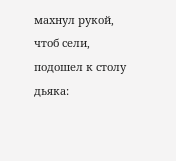махнул рукой, чтоб сели, подошел к столу дьяка: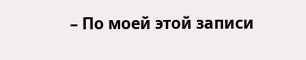– По моей этой записи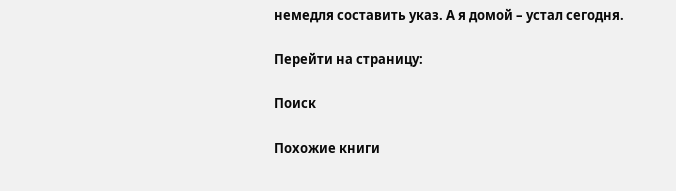немедля составить указ. А я домой – устал сегодня.

Перейти на страницу:

Поиск

Похожие книги